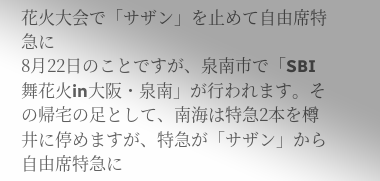花火大会で「サザン」を止めて自由席特急に
8月22日のことですが、泉南市で「SBI舞花火in大阪・泉南」が行われます。その帰宅の足として、南海は特急2本を樽井に停めますが、特急が「サザン」から自由席特急に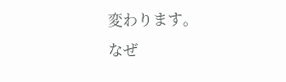変わります。
なぜ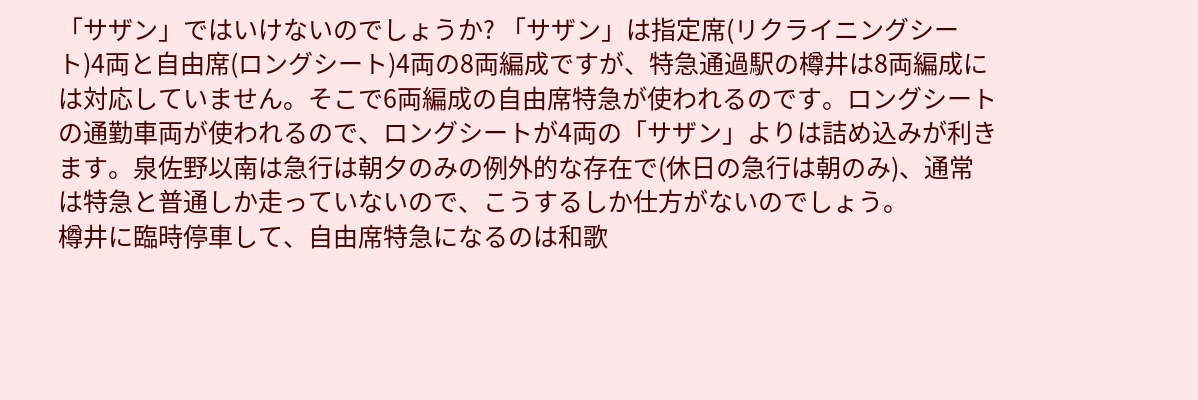「サザン」ではいけないのでしょうか? 「サザン」は指定席(リクライニングシート)4両と自由席(ロングシート)4両の8両編成ですが、特急通過駅の樽井は8両編成には対応していません。そこで6両編成の自由席特急が使われるのです。ロングシートの通勤車両が使われるので、ロングシートが4両の「サザン」よりは詰め込みが利きます。泉佐野以南は急行は朝夕のみの例外的な存在で(休日の急行は朝のみ)、通常は特急と普通しか走っていないので、こうするしか仕方がないのでしょう。
樽井に臨時停車して、自由席特急になるのは和歌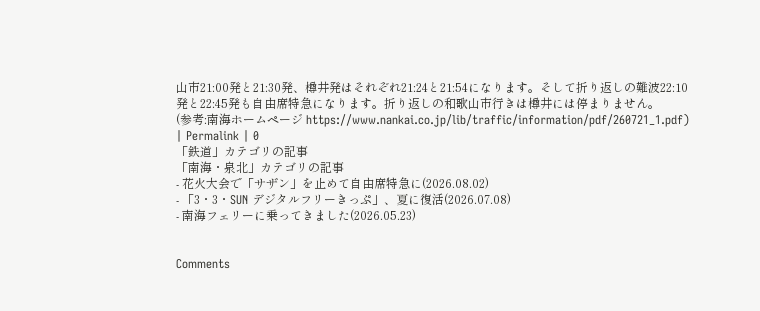山市21:00発と21:30発、樽井発はそれぞれ21:24と21:54になります。そして折り返しの難波22:10発と22:45発も自由席特急になります。折り返しの和歌山市行きは樽井には停まりません。
(参考:南海ホームページ https://www.nankai.co.jp/lib/traffic/information/pdf/260721_1.pdf)
| Permalink | 0
「鉄道」カテゴリの記事
「南海・泉北」カテゴリの記事
- 花火大会で「サザン」を止めて自由席特急に(2026.08.02)
- 「3・3・SUN デジタルフリーきっぷ」、夏に復活(2026.07.08)
- 南海フェリーに乗ってきました(2026.05.23)


Comments